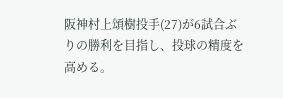阪神村上頌樹投手(27)が6試合ぶりの勝利を目指し、投球の精度を高める。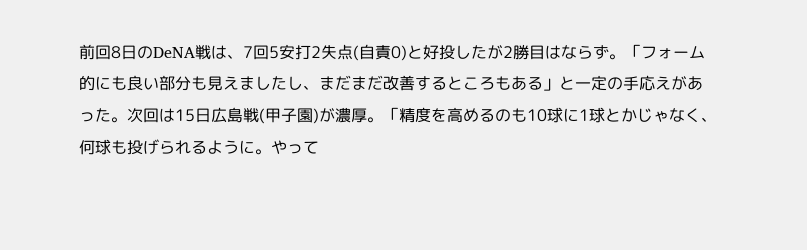前回8日のDeNA戦は、7回5安打2失点(自責0)と好投したが2勝目はならず。「フォーム的にも良い部分も見えましたし、まだまだ改善するところもある」と一定の手応えがあった。次回は15日広島戦(甲子園)が濃厚。「精度を高めるのも10球に1球とかじゃなく、何球も投げられるように。やって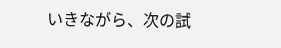いきながら、次の試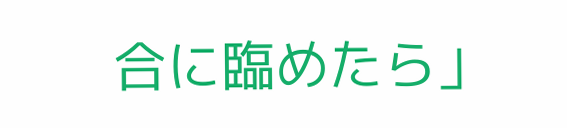合に臨めたら」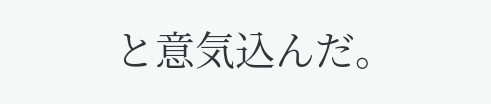と意気込んだ。